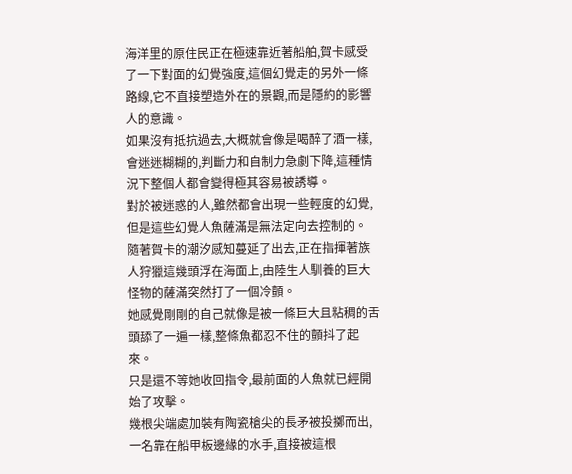海洋里的原住民正在極速靠近著船舶,賀卡感受了一下對面的幻覺強度,這個幻覺走的另外一條路線,它不直接塑造外在的景觀,而是隱約的影響人的意識。
如果沒有抵抗過去,大概就會像是喝醉了酒一樣,會迷迷糊糊的,判斷力和自制力急劇下降,這種情況下整個人都會變得極其容易被誘導。
對於被迷惑的人,雖然都會出現一些輕度的幻覺,但是這些幻覺人魚薩滿是無法定向去控制的。
隨著賀卡的潮汐感知蔓延了出去,正在指揮著族人狩獵這幾頭浮在海面上,由陸生人馴養的巨大怪物的薩滿突然打了一個冷顫。
她感覺剛剛的自己就像是被一條巨大且粘稠的舌頭舔了一遍一樣,整條魚都忍不住的顫抖了起來。
只是還不等她收回指令,最前面的人魚就已經開始了攻擊。
幾根尖端處加裝有陶瓷槍尖的長矛被投擲而出,一名靠在船甲板邊緣的水手,直接被這根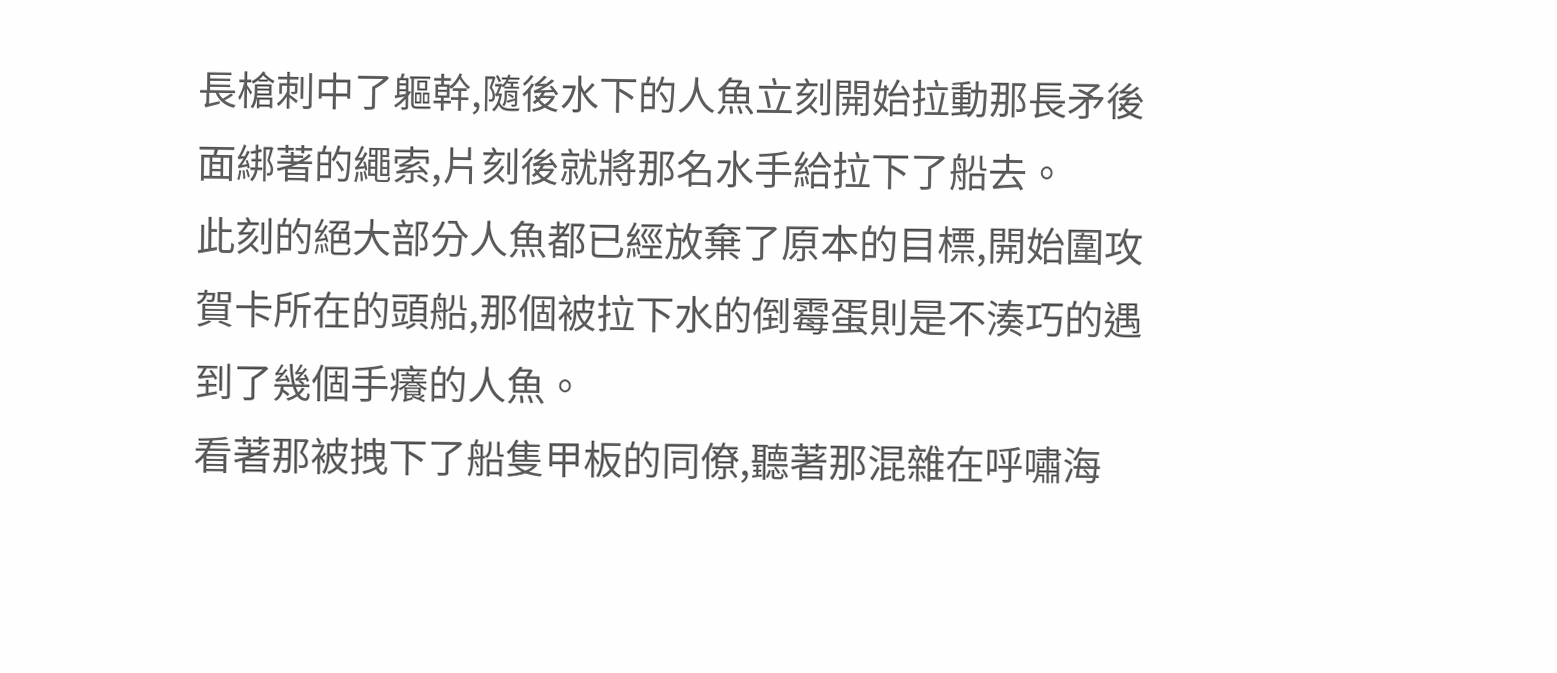長槍刺中了軀幹,隨後水下的人魚立刻開始拉動那長矛後面綁著的繩索,片刻後就將那名水手給拉下了船去。
此刻的絕大部分人魚都已經放棄了原本的目標,開始圍攻賀卡所在的頭船,那個被拉下水的倒霉蛋則是不湊巧的遇到了幾個手癢的人魚。
看著那被拽下了船隻甲板的同僚,聽著那混雜在呼嘯海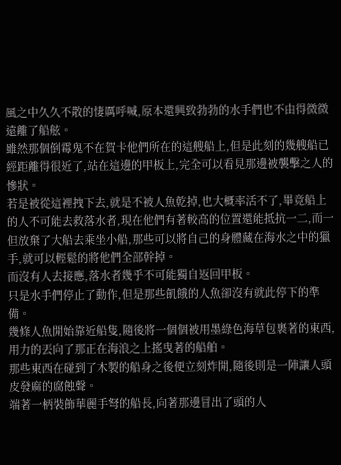風之中久久不散的悽厲呼喊,原本還興致勃勃的水手們也不由得微微遠離了船舷。
雖然那個倒霉鬼不在賀卡他們所在的這艘船上,但是此刻的幾艘船已經距離得很近了,站在這邊的甲板上,完全可以看見那邊被襲擊之人的慘狀。
若是被從這裡拽下去,就是不被人魚乾掉,也大概率活不了,畢竟船上的人不可能去救落水者,現在他們有著較高的位置還能抵抗一二,而一但放棄了大船去乘坐小船,那些可以將自己的身體藏在海水之中的獵手,就可以輕鬆的將他們全部幹掉。
而沒有人去接應,落水者幾乎不可能獨自返回甲板。
只是水手們停止了動作,但是那些飢餓的人魚卻沒有就此停下的準備。
幾條人魚開始靠近船隻,隨後將一個個被用墨綠色海草包裹著的東西,用力的丟向了那正在海浪之上搖曳著的船舶。
那些東西在碰到了木製的船身之後便立刻炸開,隨後則是一陣讓人頭皮發麻的腐蝕聲。
端著一柄裝飾華麗手弩的船長,向著那邊冒出了頭的人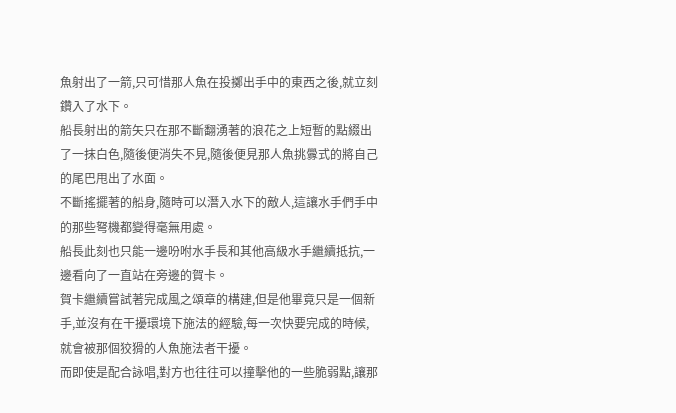魚射出了一箭,只可惜那人魚在投擲出手中的東西之後,就立刻鑽入了水下。
船長射出的箭矢只在那不斷翻湧著的浪花之上短暫的點綴出了一抹白色,隨後便消失不見,隨後便見那人魚挑釁式的將自己的尾巴甩出了水面。
不斷搖擺著的船身,隨時可以潛入水下的敵人,這讓水手們手中的那些弩機都變得毫無用處。
船長此刻也只能一邊吩咐水手長和其他高級水手繼續抵抗,一邊看向了一直站在旁邊的賀卡。
賀卡繼續嘗試著完成風之頌章的構建,但是他畢竟只是一個新手,並沒有在干擾環境下施法的經驗,每一次快要完成的時候,就會被那個狡猾的人魚施法者干擾。
而即使是配合詠唱,對方也往往可以撞擊他的一些脆弱點,讓那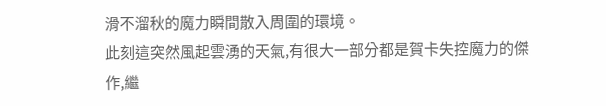滑不溜秋的魔力瞬間散入周圍的環境。
此刻這突然風起雲湧的天氣,有很大一部分都是賀卡失控魔力的傑作,繼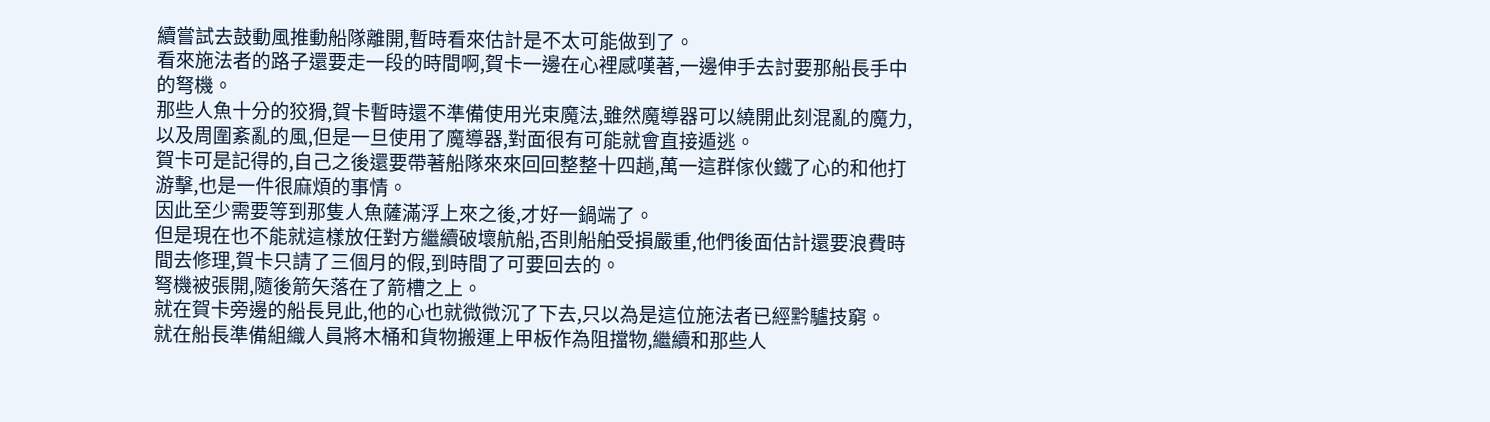續嘗試去鼓動風推動船隊離開,暫時看來估計是不太可能做到了。
看來施法者的路子還要走一段的時間啊,賀卡一邊在心裡感嘆著,一邊伸手去討要那船長手中的弩機。
那些人魚十分的狡猾,賀卡暫時還不準備使用光束魔法,雖然魔導器可以繞開此刻混亂的魔力,以及周圍紊亂的風,但是一旦使用了魔導器,對面很有可能就會直接遁逃。
賀卡可是記得的,自己之後還要帶著船隊來來回回整整十四趟,萬一這群傢伙鐵了心的和他打游擊,也是一件很麻煩的事情。
因此至少需要等到那隻人魚薩滿浮上來之後,才好一鍋端了。
但是現在也不能就這樣放任對方繼續破壞航船,否則船舶受損嚴重,他們後面估計還要浪費時間去修理,賀卡只請了三個月的假,到時間了可要回去的。
弩機被張開,隨後箭矢落在了箭槽之上。
就在賀卡旁邊的船長見此,他的心也就微微沉了下去,只以為是這位施法者已經黔驢技窮。
就在船長準備組織人員將木桶和貨物搬運上甲板作為阻擋物,繼續和那些人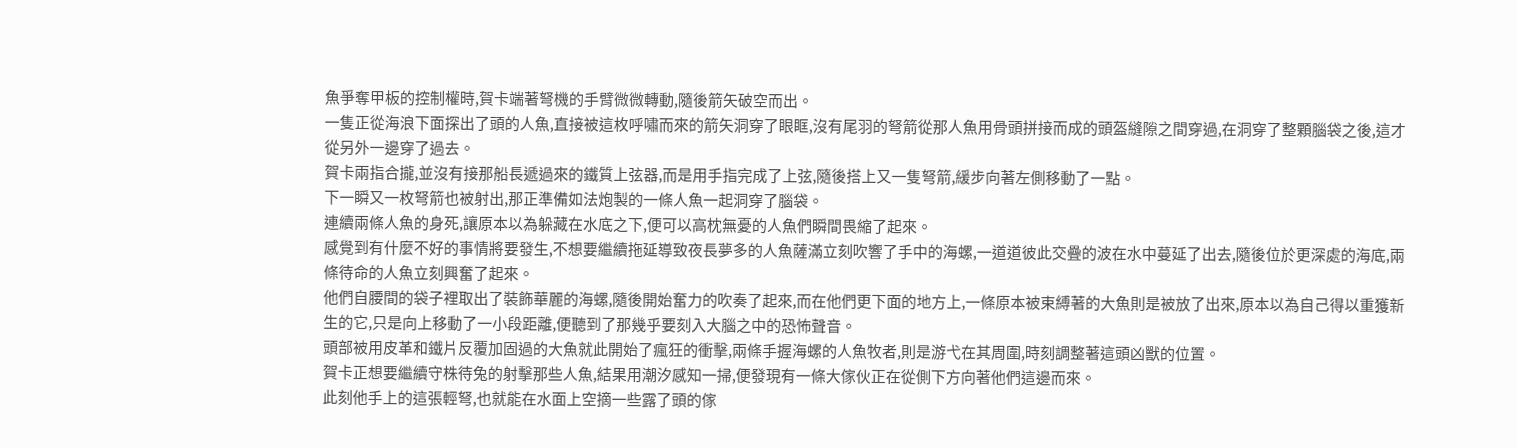魚爭奪甲板的控制權時,賀卡端著弩機的手臂微微轉動,隨後箭矢破空而出。
一隻正從海浪下面探出了頭的人魚,直接被這枚呼嘯而來的箭矢洞穿了眼眶,沒有尾羽的弩箭從那人魚用骨頭拼接而成的頭盔縫隙之間穿過,在洞穿了整顆腦袋之後,這才從另外一邊穿了過去。
賀卡兩指合攏,並沒有接那船長遞過來的鐵質上弦器,而是用手指完成了上弦,隨後搭上又一隻弩箭,緩步向著左側移動了一點。
下一瞬又一枚弩箭也被射出,那正準備如法炮製的一條人魚一起洞穿了腦袋。
連續兩條人魚的身死,讓原本以為躲藏在水底之下,便可以高枕無憂的人魚們瞬間畏縮了起來。
感覺到有什麼不好的事情將要發生,不想要繼續拖延導致夜長夢多的人魚薩滿立刻吹響了手中的海螺,一道道彼此交疊的波在水中蔓延了出去,隨後位於更深處的海底,兩條待命的人魚立刻興奮了起來。
他們自腰間的袋子裡取出了裝飾華麗的海螺,隨後開始奮力的吹奏了起來,而在他們更下面的地方上,一條原本被束縛著的大魚則是被放了出來,原本以為自己得以重獲新生的它,只是向上移動了一小段距離,便聽到了那幾乎要刻入大腦之中的恐怖聲音。
頭部被用皮革和鐵片反覆加固過的大魚就此開始了瘋狂的衝擊,兩條手握海螺的人魚牧者,則是游弋在其周圍,時刻調整著這頭凶獸的位置。
賀卡正想要繼續守株待兔的射擊那些人魚,結果用潮汐感知一掃,便發現有一條大傢伙正在從側下方向著他們這邊而來。
此刻他手上的這張輕弩,也就能在水面上空摘一些露了頭的傢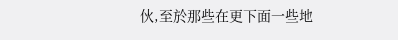伙,至於那些在更下面一些地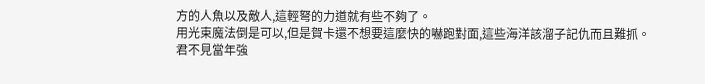方的人魚以及敵人,這輕弩的力道就有些不夠了。
用光束魔法倒是可以,但是賀卡還不想要這麼快的嚇跑對面,這些海洋該溜子記仇而且難抓。
君不見當年強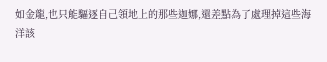如金龍,也只能驅逐自己領地上的那些迦娜,還差點為了處理掉這些海洋該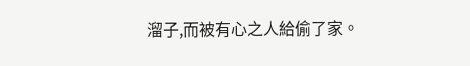溜子,而被有心之人給偷了家。